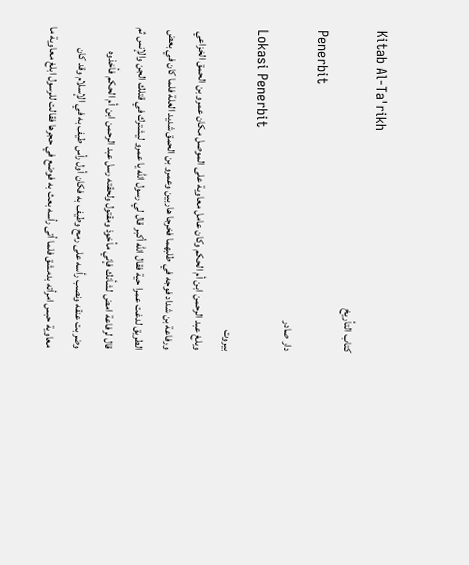Kitab Al-Ta'rikh
كتاب التأريخ
Penerbit
دار صادر
Lokasi Penerbit
بيروت
وبلغ عبد الرحمن ابن أم الحكم وكان عامل معاوية على الموصل مكان عمرو بن الحمق الخزاعي ورفاعة بن شداد فوجه في طلبهما فخرجا هاربين وعمرو بن الحمق شديد العلة فلما كان في بعض الطريق لدغت عمرا حية فقال الله أكبر قال لي رسول الله يا عمرو ليشترك في قتلك الجن والإنس ثم قال لرفاعة امض لشأنك فإني مأخوذ ومقتول ولحقته رسل عبد الرحمن ابن أم الحكم فأخذوه وضربت عنقه ونصب رأسه على رمح وطيف به فكان أول رأس طيف به في الإسلام وقد كان معاوية حبس امرأته بدمشق فلما أتى رأسه بعث به فوضع في حجرها فقالت للرسول ابلغ معاوية ما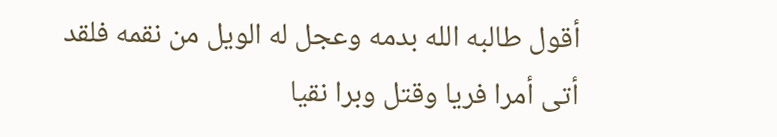أقول طالبه الله بدمه وعجل له الويل من نقمه فلقد أتى أمرا فريا وقتل وبرا نقيا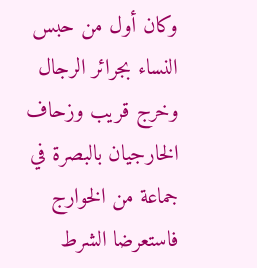وكان أول من حبس النساء بجرائر الرجال
وخرج قريب وزحاف الخارجيان بالبصرة في جماعة من الخوارج فاستعرضا الشرط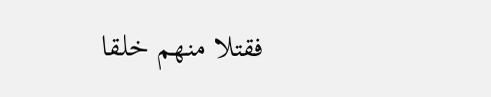فقتلا منهم خلقا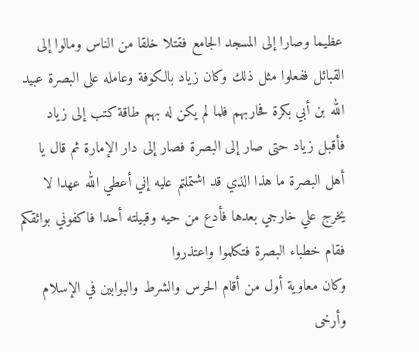عظيما وصارا إلى المسجد الجامع فقتلا خلقا من الناس ومالوا إلى القبائل ففعلوا مثل ذلك وكان زياد بالكوفة وعامله على البصرة عبيد الله بن أبي بكرة فحاربهم فلما لم يكن له بهم طاقة كتب إلى زياد فأقبل زياد حتى صار إلى البصرة فصار إلى دار الإمارة ثم قال يا أهل البصرة ما هذا الذي قد اشتملتم عليه إني أعطي الله عهدا لا يخرج علي خارجي بعدها فأدع من حيه وقبيلته أحدا فاكفوني بوائقكم فقام خطباء البصرة فتكلموا واعتذروا
وكان معاوية أول من أقام الحرس والشرط والبوابين في الإسلام وأرخى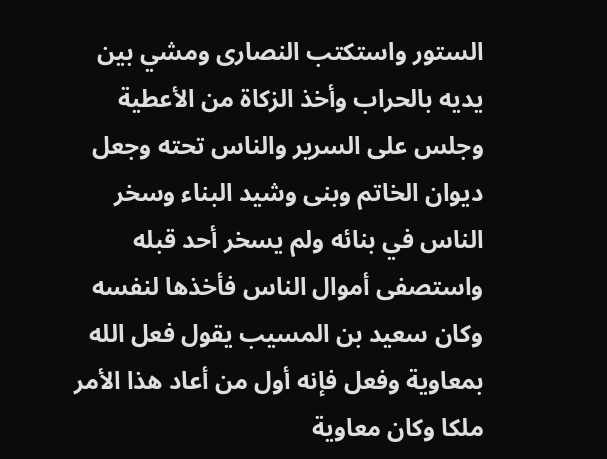الستور واستكتب النصارى ومشي بين يديه بالحراب وأخذ الزكاة من الأعطية وجلس على السرير والناس تحته وجعل ديوان الخاتم وبنى وشيد البناء وسخر الناس في بنائه ولم يسخر أحد قبله واستصفى أموال الناس فأخذها لنفسه
وكان سعيد بن المسيب يقول فعل الله بمعاوية وفعل فإنه أول من أعاد هذا الأمر ملكا وكان معاوية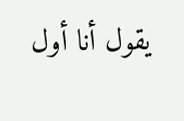يقول أنا أول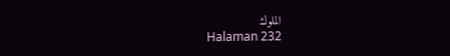الملوك
Halaman 232